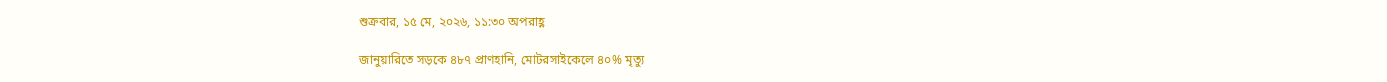শুক্রবার, ১৫ মে, ২০২৬, ১১:৩০ অপরাহ্ণ

জানুয়ারিতে সড়কে ৪৮৭ প্রাণহানি, মোটরসাইকেলে ৪০% মৃত্যু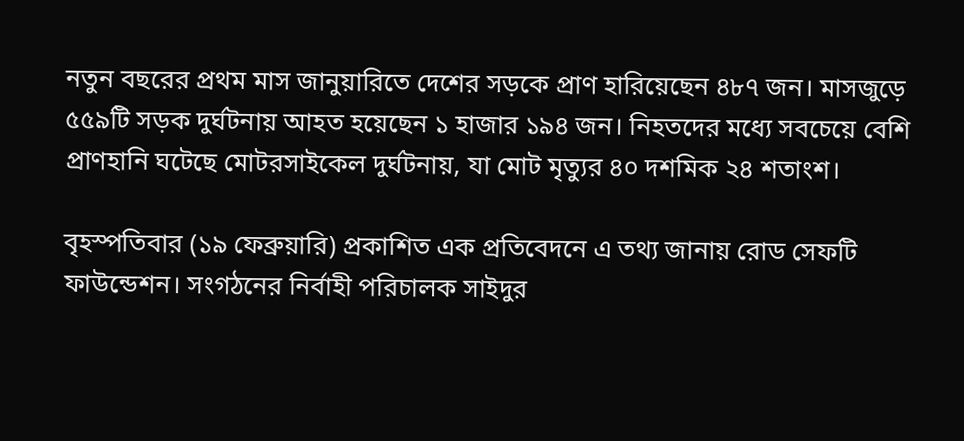নতুন বছরের প্রথম মাস জানুয়ারিতে দেশের সড়কে প্রাণ হারিয়েছেন ৪৮৭ জন। মাসজুড়ে ৫৫৯টি সড়ক দুর্ঘটনায় আহত হয়েছেন ১ হাজার ১৯৪ জন। নিহতদের মধ্যে সবচেয়ে বেশি প্রাণহানি ঘটেছে মোটরসাইকেল দুর্ঘটনায়, যা মোট মৃত্যুর ৪০ দশমিক ২৪ শতাংশ।

বৃহস্পতিবার (১৯ ফেব্রুয়ারি) প্রকাশিত এক প্রতিবেদনে এ তথ্য জানায় রোড সেফটি ফাউন্ডেশন। সংগঠনের নির্বাহী পরিচালক সাইদুর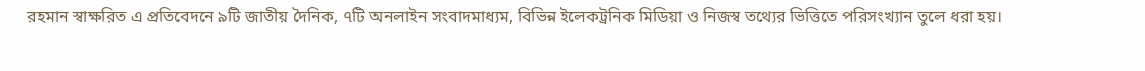রহমান স্বাক্ষরিত এ প্রতিবেদনে ৯টি জাতীয় দৈনিক, ৭টি অনলাইন সংবাদমাধ্যম, বিভিন্ন ইলেকট্রনিক মিডিয়া ও নিজস্ব তথ্যের ভিত্তিতে পরিসংখ্যান তুলে ধরা হয়।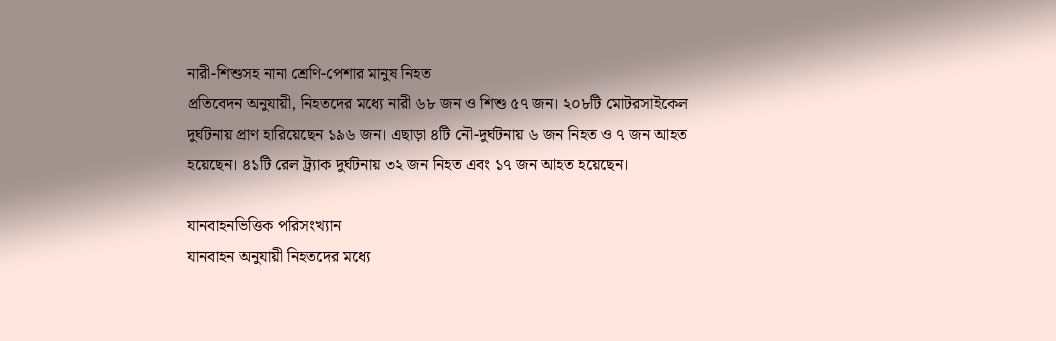নারী-শিশুসহ নানা শ্রেণি-পেশার মানুষ নিহত
প্রতিবেদন অনুযায়ী, নিহতদের মধ্যে নারী ৬৮ জন ও শিশু ৫৭ জন। ২০৮টি মোটরসাইকেল দুর্ঘটনায় প্রাণ হারিয়েছেন ১৯৬ জন। এছাড়া ৪টি নৌ-দুর্ঘটনায় ৬ জন নিহত ও ৭ জন আহত হয়েছেন। ৪১টি রেল ট্র্যাক দুর্ঘটনায় ৩২ জন নিহত এবং ১৭ জন আহত হয়েছেন।

যানবাহনভিত্তিক পরিসংখ্যান
যানবাহন অনুযায়ী নিহতদের মধ্যে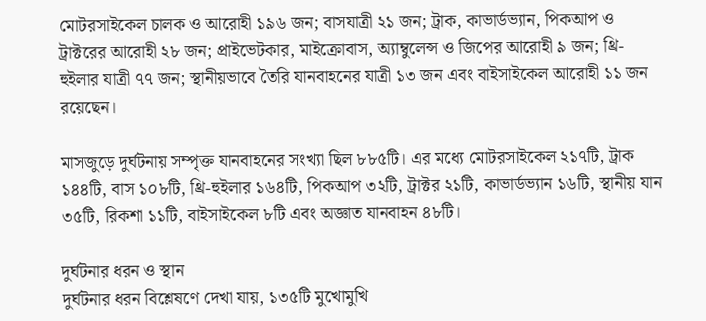মোটরসাইকেল চালক ও আরোহী ১৯৬ জন; বাসযাত্রী ২১ জন; ট্রাক, কাভার্ডভ্যান, পিকআপ ও ট্রাক্টরের আরোহী ২৮ জন; প্রাইভেটকার, মাইক্রোবাস, অ্যাম্বুলেন্স ও জিপের আরোহী ৯ জন; থ্রি-হুইলার যাত্রী ৭৭ জন; স্থানীয়ভাবে তৈরি যানবাহনের যাত্রী ১৩ জন এবং বাইসাইকেল আরোহী ১১ জন রয়েছেন।

মাসজুড়ে দুর্ঘটনায় সম্পৃক্ত যানবাহনের সংখ্যা ছিল ৮৮৫টি। এর মধ্যে মোটরসাইকেল ২১৭টি, ট্রাক ১৪৪টি, বাস ১০৮টি, থ্রি-হুইলার ১৬৪টি, পিকআপ ৩২টি, ট্রাক্টর ২১টি, কাভার্ডভ্যান ১৬টি, স্থানীয় যান ৩৫টি, রিকশা ১১টি, বাইসাইকেল ৮টি এবং অজ্ঞাত যানবাহন ৪৮টি।

দুর্ঘটনার ধরন ও স্থান
দুর্ঘটনার ধরন বিশ্লেষণে দেখা যায়, ১৩৫টি মুখোমুখি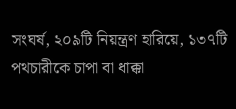সংঘর্ষ, ২০৯টি নিয়ন্ত্রণ হারিয়ে, ১৩৭টি পথচারীকে চাপা বা ধাক্কা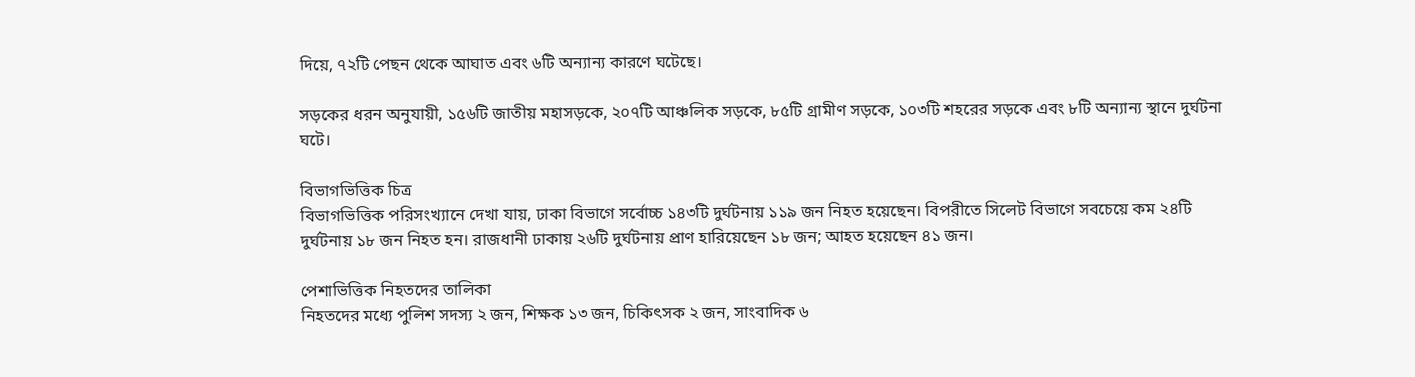দিয়ে, ৭২টি পেছন থেকে আঘাত এবং ৬টি অন্যান্য কারণে ঘটেছে।

সড়কের ধরন অনুযায়ী, ১৫৬টি জাতীয় মহাসড়কে, ২০৭টি আঞ্চলিক সড়কে, ৮৫টি গ্রামীণ সড়কে, ১০৩টি শহরের সড়কে এবং ৮টি অন্যান্য স্থানে দুর্ঘটনা ঘটে।

বিভাগভিত্তিক চিত্র
বিভাগভিত্তিক পরিসংখ্যানে দেখা যায়, ঢাকা বিভাগে সর্বোচ্চ ১৪৩টি দুর্ঘটনায় ১১৯ জন নিহত হয়েছেন। বিপরীতে সিলেট বিভাগে সবচেয়ে কম ২৪টি দুর্ঘটনায় ১৮ জন নিহত হন। রাজধানী ঢাকায় ২৬টি দুর্ঘটনায় প্রাণ হারিয়েছেন ১৮ জন; আহত হয়েছেন ৪১ জন।

পেশাভিত্তিক নিহতদের তালিকা
নিহতদের মধ্যে পুলিশ সদস্য ২ জন, শিক্ষক ১৩ জন, চিকিৎসক ২ জন, সাংবাদিক ৬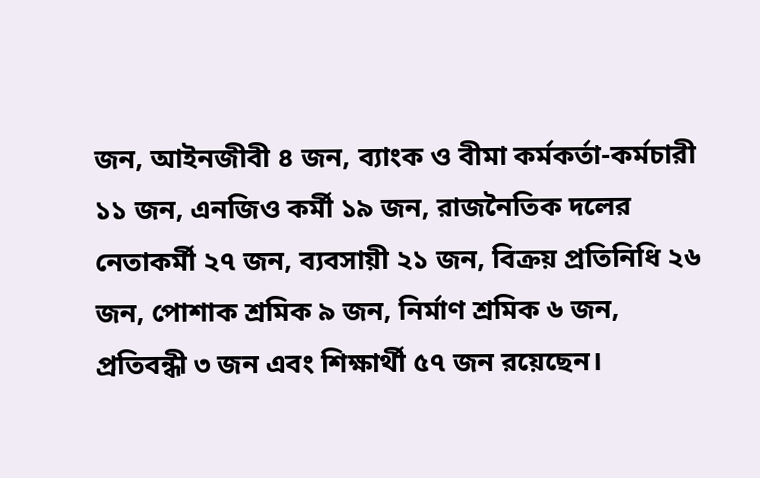জন, আইনজীবী ৪ জন, ব্যাংক ও বীমা কর্মকর্তা-কর্মচারী ১১ জন, এনজিও কর্মী ১৯ জন, রাজনৈতিক দলের নেতাকর্মী ২৭ জন, ব্যবসায়ী ২১ জন, বিক্রয় প্রতিনিধি ২৬ জন, পোশাক শ্রমিক ৯ জন, নির্মাণ শ্রমিক ৬ জন, প্রতিবন্ধী ৩ জন এবং শিক্ষার্থী ৫৭ জন রয়েছেন।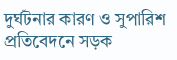দুর্ঘটনার কারণ ও সুপারিশ
প্রতিবেদনে সড়ক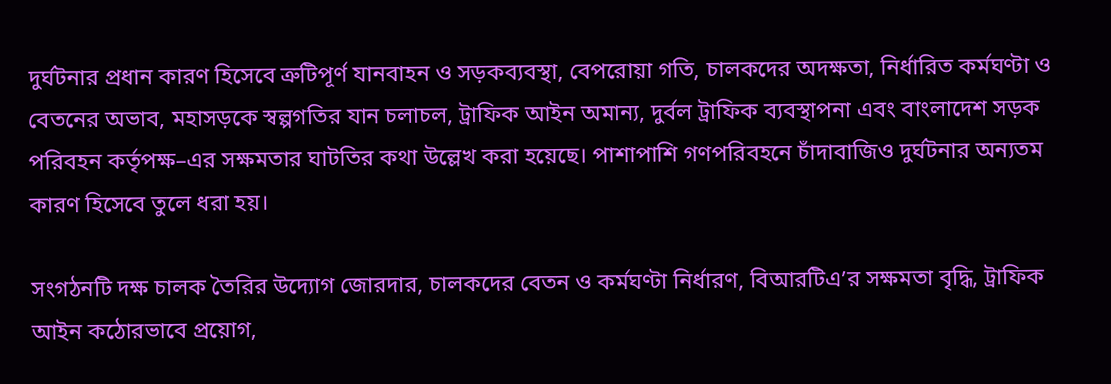দুর্ঘটনার প্রধান কারণ হিসেবে ত্রুটিপূর্ণ যানবাহন ও সড়কব্যবস্থা, বেপরোয়া গতি, চালকদের অদক্ষতা, নির্ধারিত কর্মঘণ্টা ও বেতনের অভাব, মহাসড়কে স্বল্পগতির যান চলাচল, ট্রাফিক আইন অমান্য, দুর্বল ট্রাফিক ব্যবস্থাপনা এবং বাংলাদেশ সড়ক পরিবহন কর্তৃপক্ষ–এর সক্ষমতার ঘাটতির কথা উল্লেখ করা হয়েছে। পাশাপাশি গণপরিবহনে চাঁদাবাজিও দুর্ঘটনার অন্যতম কারণ হিসেবে তুলে ধরা হয়।

সংগঠনটি দক্ষ চালক তৈরির উদ্যোগ জোরদার, চালকদের বেতন ও কর্মঘণ্টা নির্ধারণ, বিআরটিএ’র সক্ষমতা বৃদ্ধি, ট্রাফিক আইন কঠোরভাবে প্রয়োগ,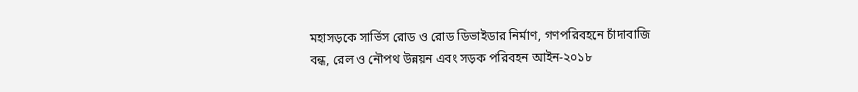মহাসড়কে সার্ভিস রোড ও রোড ডিভাইডার নির্মাণ, গণপরিবহনে চাঁদাবাজি বন্ধ, রেল ও নৌপথ উন্নয়ন এবং সড়ক পরিবহন আইন-২০১৮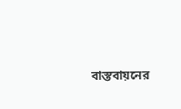বাস্তবায়নের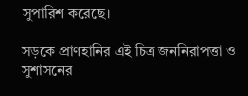সুপারিশ করেছে।

সড়কে প্রাণহানির এই চিত্র জননিরাপত্তা ও সুশাসনের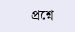প্রশ্নে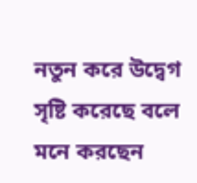নতুন করে উদ্বেগ সৃষ্টি করেছে বলে মনে করছেন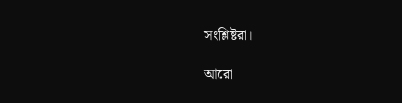সংশ্লিষ্টরা।

আরো